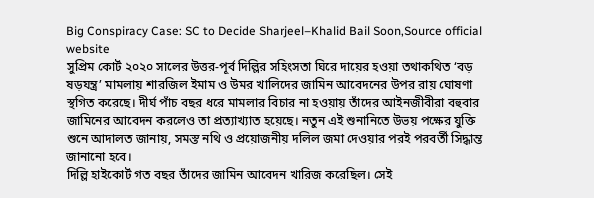Big Conspiracy Case: SC to Decide Sharjeel–Khalid Bail Soon,Source official website
সুপ্রিম কোর্ট ২০২০ সালের উত্তর-পূর্ব দিল্লির সহিংসতা ঘিরে দায়ের হওয়া তথাকথিত ‘বড় ষড়যন্ত্র’ মামলায় শারজিল ইমাম ও উমর খালিদের জামিন আবেদনের উপর রায় ঘোষণা স্থগিত করেছে। দীর্ঘ পাঁচ বছর ধরে মামলার বিচার না হওয়ায় তাঁদের আইনজীবীরা বহুবার জামিনের আবেদন করলেও তা প্রত্যাখ্যাত হয়েছে। নতুন এই শুনানিতে উভয় পক্ষের যুক্তি শুনে আদালত জানায়, সমস্ত নথি ও প্রয়োজনীয় দলিল জমা দেওয়ার পরই পরবর্তী সিদ্ধান্ত জানানো হবে।
দিল্লি হাইকোর্ট গত বছর তাঁদের জামিন আবেদন খারিজ করেছিল। সেই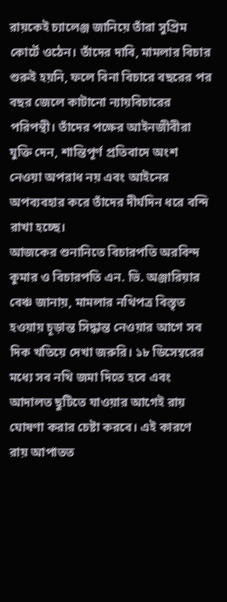রায়কেই চ্যালেঞ্জ জানিয়ে তাঁরা সুপ্রিম কোর্টে ওঠেন। তাঁদের দাবি, মামলার বিচার শুরুই হয়নি, ফলে বিনা বিচারে বছরের পর বছর জেলে কাটানো ন্যায়বিচারের পরিপন্থী। তাঁদের পক্ষের আইনজীবীরা যুক্তি দেন, শান্তিপূর্ণ প্রতিবাদে অংশ নেওয়া অপরাধ নয় এবং আইনের অপব্যবহার করে তাঁদের দীর্ঘদিন ধরে বন্দি রাখা হচ্ছে।
আজকের শুনানিতে বিচারপতি অরবিন্দ কুমার ও বিচারপতি এন. ভি. অঞ্জারিয়ার বেঞ্চ জানায়, মামলার নথিপত্র বিস্তৃত হওয়ায় চূড়ান্ত সিদ্ধান্ত নেওয়ার আগে সব দিক খতিয়ে দেখা জরুরি। ১৮ ডিসেম্বরের মধ্যে সব নথি জমা দিতে হবে এবং আদালত ছুটিতে যাওয়ার আগেই রায় ঘোষণা করার চেষ্টা করবে। এই কারণে রায় আপাতত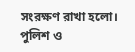সংরক্ষণ রাখা হলো।
পুলিশ ও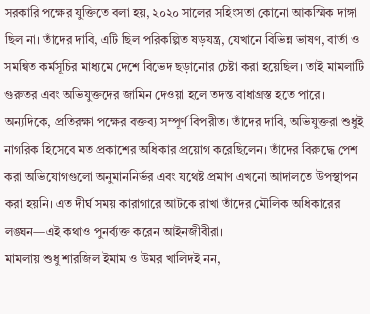সরকারি পক্ষের যুক্তিতে বলা হয়, ২০২০ সালের সহিংসতা কোনো আকস্মিক দাঙ্গা ছিল না। তাঁদের দাবি, এটি ছিল পরিকল্পিত ষড়যন্ত্র, যেখানে বিভিন্ন ভাষণ, বার্তা ও সমন্বিত কর্মসূচির মাধ্যমে দেশে বিভেদ ছড়ানোর চেষ্টা করা হয়েছিল। তাই মামলাটি গুরুতর এবং অভিযুক্তদের জামিন দেওয়া হলে তদন্ত বাধাগ্রস্ত হতে পারে।
অন্যদিকে, প্রতিরক্ষা পক্ষের বক্তব্য সম্পূর্ণ বিপরীত। তাঁদের দাবি, অভিযুক্তরা শুধুই নাগরিক হিসেবে মত প্রকাশের অধিকার প্রয়োগ করেছিলেন। তাঁদের বিরুদ্ধে পেশ করা অভিযোগগুলো অনুমাননির্ভর এবং যথেষ্ট প্রমাণ এখনো আদালতে উপস্থাপন করা হয়নি। এত দীর্ঘ সময় কারাগারে আটকে রাখা তাঁদের মৌলিক অধিকারের লঙ্ঘন—এই কথাও পুনর্ব্যক্ত করেন আইনজীবীরা।
মামলায় শুধু শারজিল ইমাম ও উমর খালিদই নন,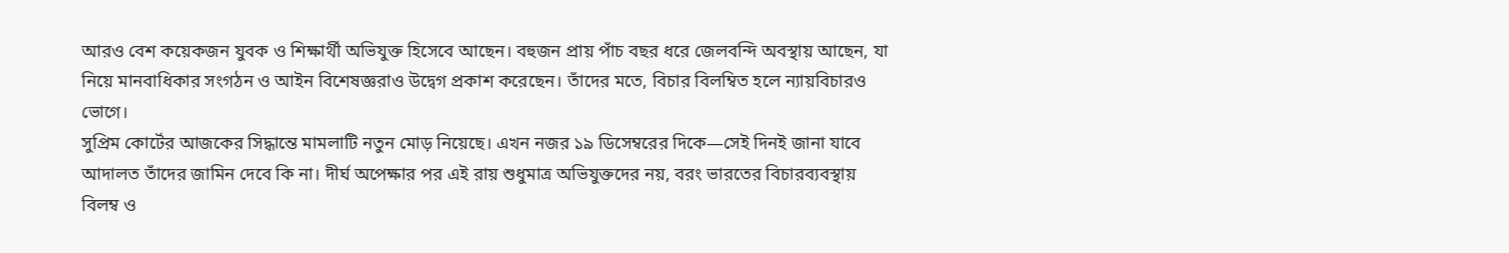আরও বেশ কয়েকজন যুবক ও শিক্ষার্থী অভিযুক্ত হিসেবে আছেন। বহুজন প্রায় পাঁচ বছর ধরে জেলবন্দি অবস্থায় আছেন, যা নিয়ে মানবাধিকার সংগঠন ও আইন বিশেষজ্ঞরাও উদ্বেগ প্রকাশ করেছেন। তাঁদের মতে, বিচার বিলম্বিত হলে ন্যায়বিচারও ভোগে।
সুপ্রিম কোর্টের আজকের সিদ্ধান্তে মামলাটি নতুন মোড় নিয়েছে। এখন নজর ১৯ ডিসেম্বরের দিকে—সেই দিনই জানা যাবে আদালত তাঁদের জামিন দেবে কি না। দীর্ঘ অপেক্ষার পর এই রায় শুধুমাত্র অভিযুক্তদের নয়, বরং ভারতের বিচারব্যবস্থায় বিলম্ব ও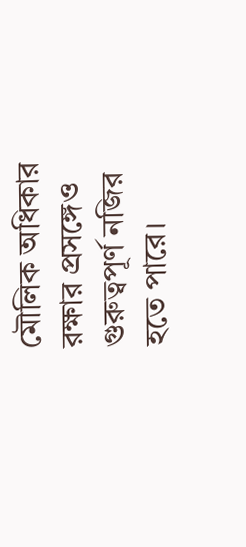মৌলিক অধিকার রক্ষার প্রসঙ্গেও গুরুত্বপূর্ণ নজির হতে পারে।